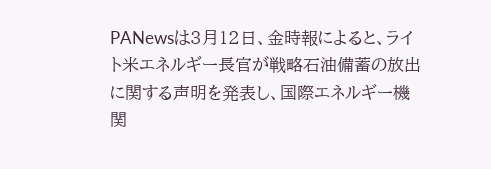PANewsは3月12日、金時報によると、ライト米エネルギー長官が戦略石油備蓄の放出に関する声明を発表し、国際エネルギー機関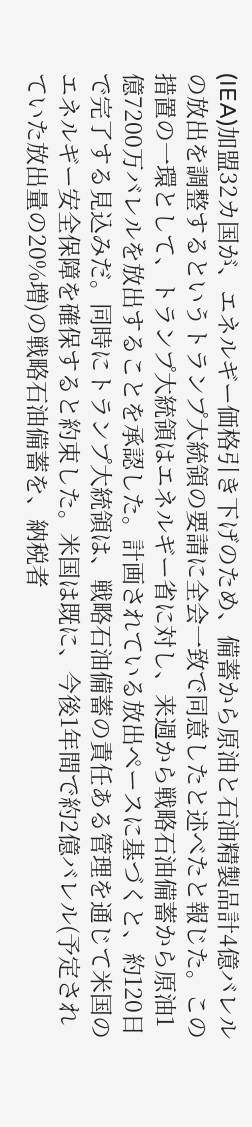(IEA)加盟32カ国が、エネルギー価格引き下げのため、備蓄から原油と石油精製品計4億バレルの放出を調整するというトランプ大統領の要請に全会一致で同意したと述べたと報じた。この措置の一環として、トランプ大統領はエネルギー省に対し、来週から戦略石油備蓄から原油1億7200万バレルを放出することを承認した。計画されている放出ペースに基づくと、約120日で完了する見込みだ。同時にトランプ大統領は、戦略石油備蓄の責任ある管理を通じて米国のエネルギー安全保障を確保すると約束した。米国は既に、今後1年間で約2億バレル(予定されていた放出量の20%増)の戦略石油備蓄を、納税者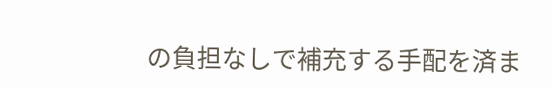の負担なしで補充する手配を済ま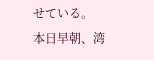せている。
本日早朝、湾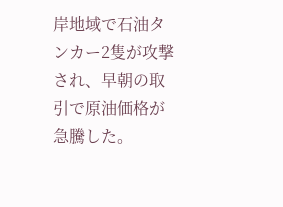岸地域で石油タンカー2隻が攻撃され、早朝の取引で原油価格が急騰した。